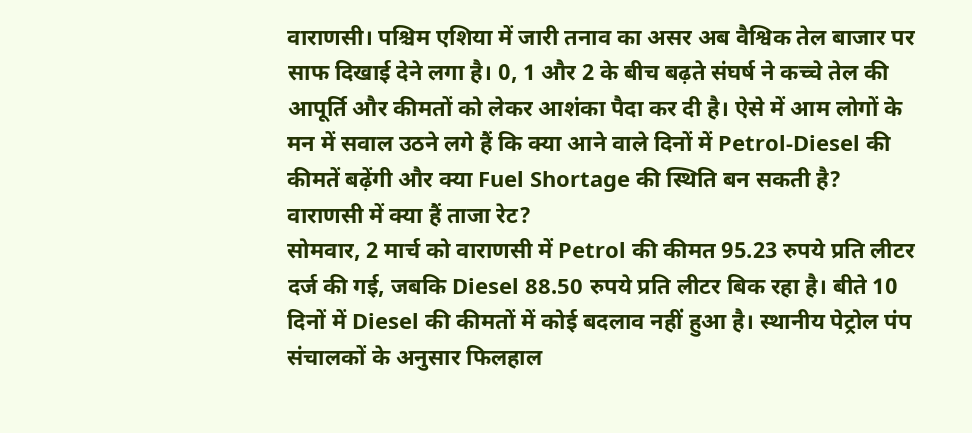वाराणसी। पश्चिम एशिया में जारी तनाव का असर अब वैश्विक तेल बाजार पर साफ दिखाई देने लगा है। 0, 1 और 2 के बीच बढ़ते संघर्ष ने कच्चे तेल की आपूर्ति और कीमतों को लेकर आशंका पैदा कर दी है। ऐसे में आम लोगों के मन में सवाल उठने लगे हैं कि क्या आने वाले दिनों में Petrol-Diesel की कीमतें बढ़ेंगी और क्या Fuel Shortage की स्थिति बन सकती है?
वाराणसी में क्या हैं ताजा रेट?
सोमवार, 2 मार्च को वाराणसी में Petrol की कीमत 95.23 रुपये प्रति लीटर दर्ज की गई, जबकि Diesel 88.50 रुपये प्रति लीटर बिक रहा है। बीते 10 दिनों में Diesel की कीमतों में कोई बदलाव नहीं हुआ है। स्थानीय पेट्रोल पंप संचालकों के अनुसार फिलहाल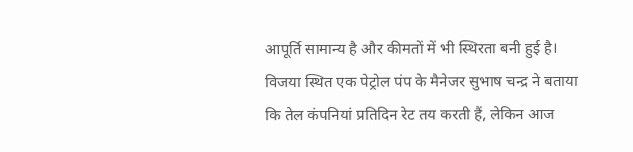आपूर्ति सामान्य है और कीमतों में भी स्थिरता बनी हुई है।
विजया स्थित एक पेट्रोल पंप के मैनेजर सुभाष चन्द्र ने बताया कि तेल कंपनियां प्रतिदिन रेट तय करती हैं, लेकिन आज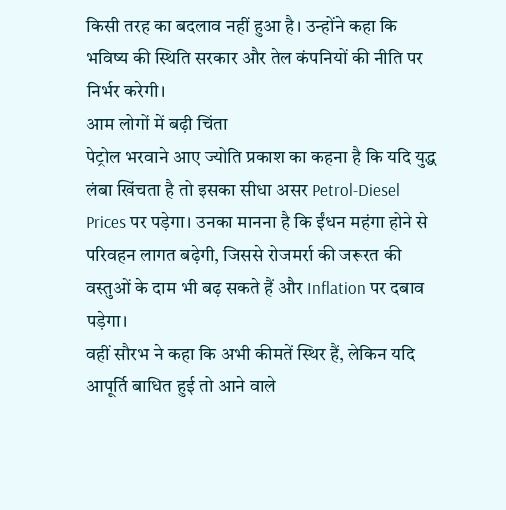किसी तरह का बदलाव नहीं हुआ है। उन्होंने कहा कि भविष्य की स्थिति सरकार और तेल कंपनियों की नीति पर निर्भर करेगी।
आम लोगों में बढ़ी चिंता
पेट्रोल भरवाने आए ज्योति प्रकाश का कहना है कि यदि युद्ध लंबा खिंचता है तो इसका सीधा असर Petrol-Diesel Prices पर पड़ेगा। उनका मानना है कि ईंधन महंगा होने से परिवहन लागत बढ़ेगी, जिससे रोजमर्रा की जरूरत की वस्तुओं के दाम भी बढ़ सकते हैं और Inflation पर दबाव पड़ेगा।
वहीं सौरभ ने कहा कि अभी कीमतें स्थिर हैं, लेकिन यदि आपूर्ति बाधित हुई तो आने वाले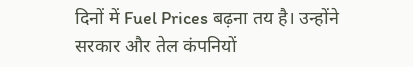दिनों में Fuel Prices बढ़ना तय है। उन्होंने सरकार और तेल कंपनियों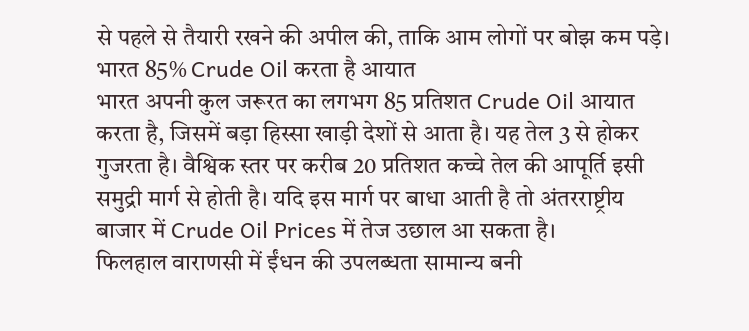से पहले से तैयारी रखने की अपील की, ताकि आम लोगों पर बोझ कम पड़े।
भारत 85% Crude Oil करता है आयात
भारत अपनी कुल जरूरत का लगभग 85 प्रतिशत Crude Oil आयात करता है, जिसमें बड़ा हिस्सा खाड़ी देशों से आता है। यह तेल 3 से होकर गुजरता है। वैश्विक स्तर पर करीब 20 प्रतिशत कच्चे तेल की आपूर्ति इसी समुद्री मार्ग से होती है। यदि इस मार्ग पर बाधा आती है तो अंतरराष्ट्रीय बाजार में Crude Oil Prices में तेज उछाल आ सकता है।
फिलहाल वाराणसी में ईंधन की उपलब्धता सामान्य बनी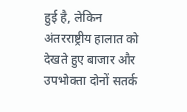हुई है, लेकिन अंतरराष्ट्रीय हालात को देखते हुए बाजार और उपभोक्ता दोनों सतर्क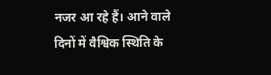नजर आ रहे हैं। आने वाले दिनों में वैश्विक स्थिति के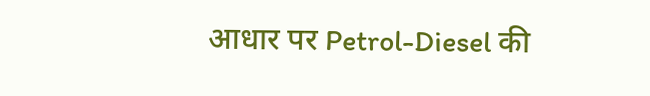आधार पर Petrol-Diesel की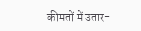कीमतों में उतार-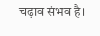चढ़ाव संभव है।